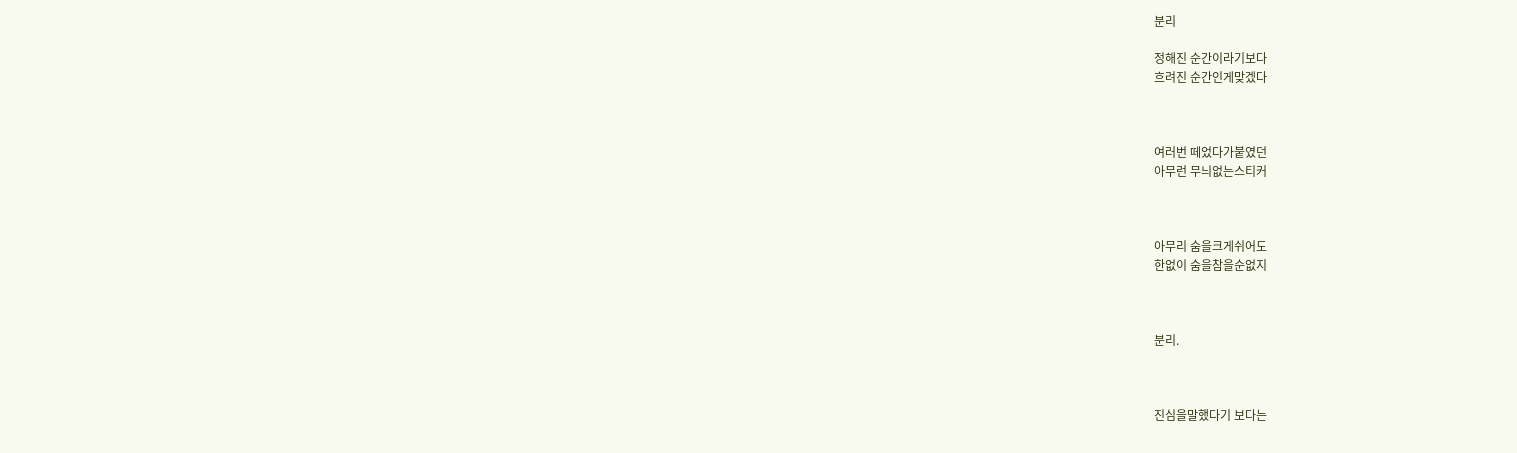분리

정해진 순간이라기보다
흐려진 순간인게맞겠다



여러번 떼었다가붙였던
아무런 무늬없는스티커



아무리 숨을크게쉬어도
한없이 숨을참을순없지



분리.



진심을말했다기 보다는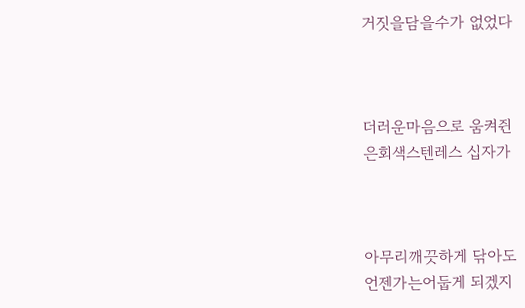거짓을담을수가 없었다



더러운마음으로 움켜쥔
은회색스텐레스 십자가



아무리깨끗하게 닦아도
언젠가는어둡게 되겠지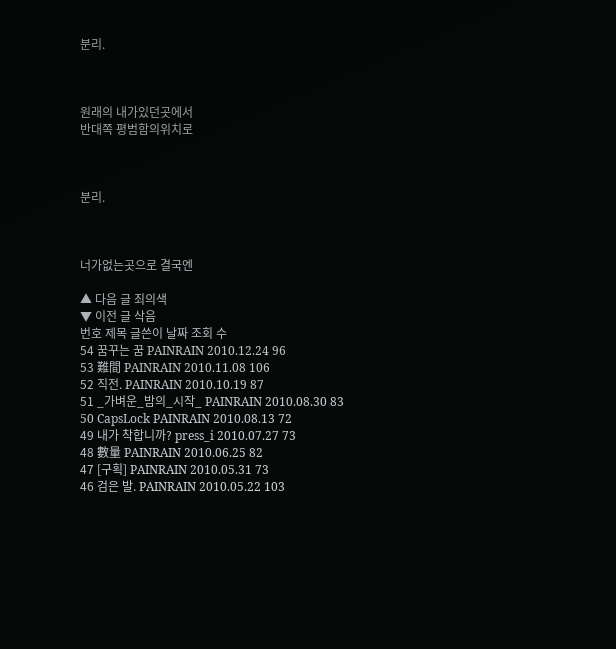분리.



원래의 내가있던곳에서
반대쪽 평범함의위치로



분리.



너가없는곳으로 결국엔

▲ 다음 글 죄의색
▼ 이전 글 삭음
번호 제목 글쓴이 날짜 조회 수
54 꿈꾸는 꿈 PAINRAIN 2010.12.24 96
53 難間 PAINRAIN 2010.11.08 106
52 직전. PAINRAIN 2010.10.19 87
51 _가벼운_밤의_시작_ PAINRAIN 2010.08.30 83
50 CapsLock PAINRAIN 2010.08.13 72
49 내가 착합니까? press_i 2010.07.27 73
48 數量 PAINRAIN 2010.06.25 82
47 [구획] PAINRAIN 2010.05.31 73
46 검은 발. PAINRAIN 2010.05.22 103